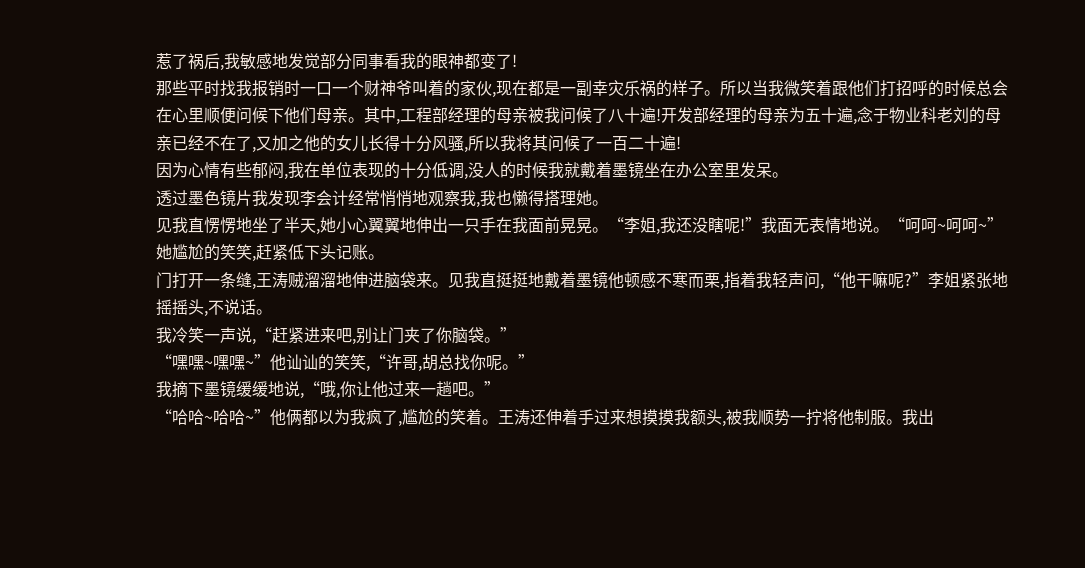惹了祸后,我敏感地发觉部分同事看我的眼神都变了!
那些平时找我报销时一口一个财神爷叫着的家伙,现在都是一副幸灾乐祸的样子。所以当我微笑着跟他们打招呼的时候总会在心里顺便问候下他们母亲。其中,工程部经理的母亲被我问候了八十遍!开发部经理的母亲为五十遍,念于物业科老刘的母亲已经不在了,又加之他的女儿长得十分风骚,所以我将其问候了一百二十遍!
因为心情有些郁闷,我在单位表现的十分低调,没人的时候我就戴着墨镜坐在办公室里发呆。
透过墨色镜片我发现李会计经常悄悄地观察我,我也懒得搭理她。
见我直愣愣地坐了半天,她小心翼翼地伸出一只手在我面前晃晃。“李姐,我还没瞎呢!”我面无表情地说。“呵呵~呵呵~”她尴尬的笑笑,赶紧低下头记账。
门打开一条缝,王涛贼溜溜地伸进脑袋来。见我直挺挺地戴着墨镜他顿感不寒而栗,指着我轻声问,“他干嘛呢?”李姐紧张地摇摇头,不说话。
我冷笑一声说,“赶紧进来吧,别让门夹了你脑袋。”
“嘿嘿~嘿嘿~”他讪讪的笑笑,“许哥,胡总找你呢。”
我摘下墨镜缓缓地说,“哦,你让他过来一趟吧。”
“哈哈~哈哈~”他俩都以为我疯了,尴尬的笑着。王涛还伸着手过来想摸摸我额头,被我顺势一拧将他制服。我出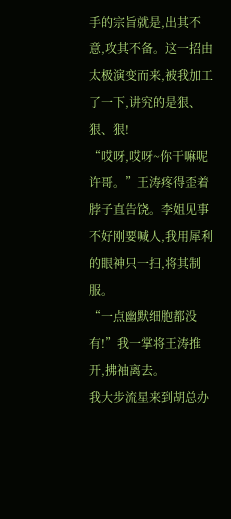手的宗旨就是,出其不意,攻其不备。这一招由太极演变而来,被我加工了一下,讲究的是狠、狠、狠!
“哎呀,哎呀~你干嘛呢许哥。”王涛疼得歪着脖子直告饶。李姐见事不好刚要喊人,我用犀利的眼神只一扫,将其制服。
“一点幽默细胞都没有!”我一掌将王涛推开,拂袖离去。
我大步流星来到胡总办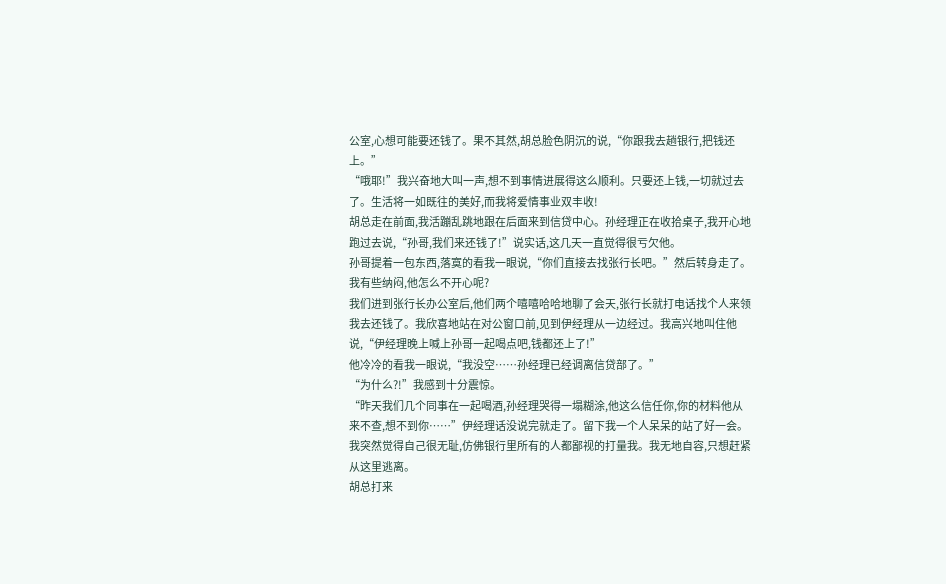公室,心想可能要还钱了。果不其然,胡总脸色阴沉的说,“你跟我去趟银行,把钱还上。”
“哦耶!”我兴奋地大叫一声,想不到事情进展得这么顺利。只要还上钱,一切就过去了。生活将一如既往的美好,而我将爱情事业双丰收!
胡总走在前面,我活蹦乱跳地跟在后面来到信贷中心。孙经理正在收拾桌子,我开心地跑过去说,“孙哥,我们来还钱了!”说实话,这几天一直觉得很亏欠他。
孙哥提着一包东西,落寞的看我一眼说,“你们直接去找张行长吧。”然后转身走了。我有些纳闷,他怎么不开心呢?
我们进到张行长办公室后,他们两个嘻嘻哈哈地聊了会天,张行长就打电话找个人来领我去还钱了。我欣喜地站在对公窗口前,见到伊经理从一边经过。我高兴地叫住他说,“伊经理晚上喊上孙哥一起喝点吧,钱都还上了!”
他冷冷的看我一眼说,“我没空……孙经理已经调离信贷部了。”
“为什么?!”我感到十分震惊。
“昨天我们几个同事在一起喝酒,孙经理哭得一塌糊涂,他这么信任你,你的材料他从来不查,想不到你……”伊经理话没说完就走了。留下我一个人呆呆的站了好一会。我突然觉得自己很无耻,仿佛银行里所有的人都鄙视的打量我。我无地自容,只想赶紧从这里逃离。
胡总打来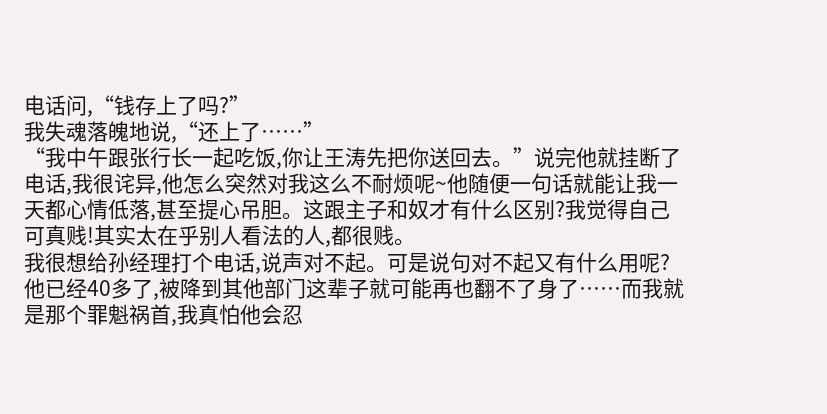电话问,“钱存上了吗?”
我失魂落魄地说,“还上了……”
“我中午跟张行长一起吃饭,你让王涛先把你送回去。”说完他就挂断了电话,我很诧异,他怎么突然对我这么不耐烦呢~他随便一句话就能让我一天都心情低落,甚至提心吊胆。这跟主子和奴才有什么区别?我觉得自己可真贱!其实太在乎别人看法的人,都很贱。
我很想给孙经理打个电话,说声对不起。可是说句对不起又有什么用呢?他已经40多了,被降到其他部门这辈子就可能再也翻不了身了……而我就是那个罪魁祸首,我真怕他会忍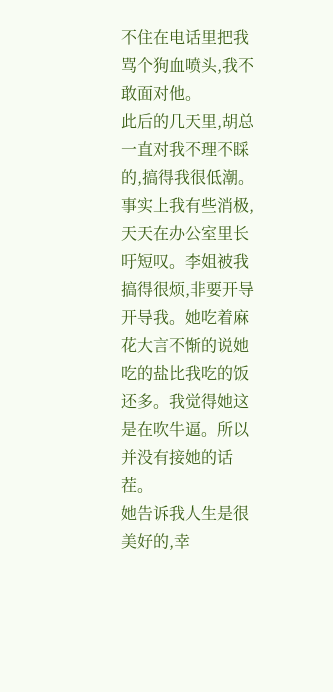不住在电话里把我骂个狗血喷头,我不敢面对他。
此后的几天里,胡总一直对我不理不睬的,搞得我很低潮。事实上我有些消极,天天在办公室里长吁短叹。李姐被我搞得很烦,非要开导开导我。她吃着麻花大言不惭的说她吃的盐比我吃的饭还多。我觉得她这是在吹牛逼。所以并没有接她的话茬。
她告诉我人生是很美好的,幸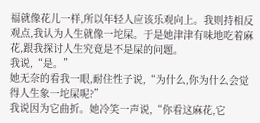福就像花儿一样,所以年轻人应该乐观向上。我则持相反观点,我认为人生就像一坨屎。于是她津津有味地吃着麻花,跟我探讨人生究竟是不是屎的问题。
我说,“是。”
她无奈的看我一眼,耐住性子说,“为什么,你为什么会觉得人生象一坨屎呢?”
我说因为它曲折。她冷笑一声说,“你看这麻花,它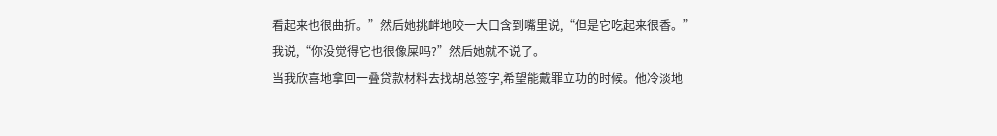看起来也很曲折。”然后她挑衅地咬一大口含到嘴里说,“但是它吃起来很香。”
我说,“你没觉得它也很像屎吗?”然后她就不说了。
当我欣喜地拿回一叠贷款材料去找胡总签字,希望能戴罪立功的时候。他冷淡地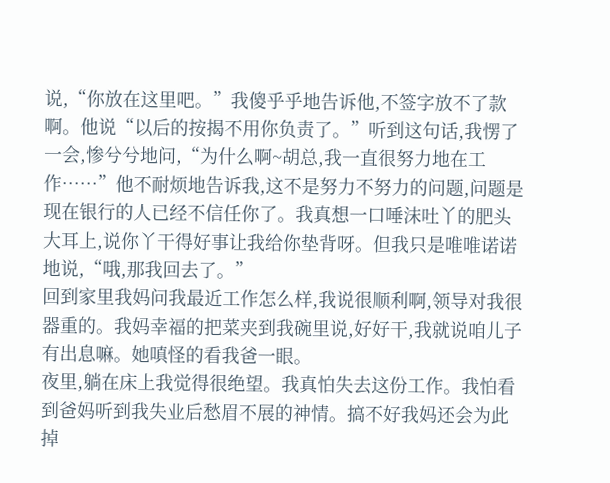说,“你放在这里吧。”我傻乎乎地告诉他,不签字放不了款啊。他说“以后的按揭不用你负责了。”听到这句话,我愣了一会,惨兮兮地问,“为什么啊~胡总,我一直很努力地在工作……”他不耐烦地告诉我,这不是努力不努力的问题,问题是现在银行的人已经不信任你了。我真想一口唾沫吐丫的肥头大耳上,说你丫干得好事让我给你垫背呀。但我只是唯唯诺诺地说,“哦,那我回去了。”
回到家里我妈问我最近工作怎么样,我说很顺利啊,领导对我很器重的。我妈幸福的把菜夹到我碗里说,好好干,我就说咱儿子有出息嘛。她嗔怪的看我爸一眼。
夜里,躺在床上我觉得很绝望。我真怕失去这份工作。我怕看到爸妈听到我失业后愁眉不展的神情。搞不好我妈还会为此掉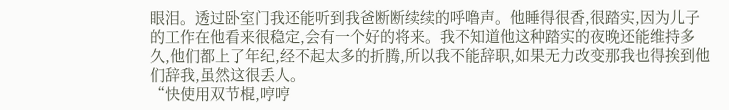眼泪。透过卧室门我还能听到我爸断断续续的呼噜声。他睡得很香,很踏实,因为儿子的工作在他看来很稳定,会有一个好的将来。我不知道他这种踏实的夜晚还能维持多久,他们都上了年纪,经不起太多的折腾,所以我不能辞职,如果无力改变那我也得挨到他们辞我,虽然这很丢人。
“快使用双节棍,哼哼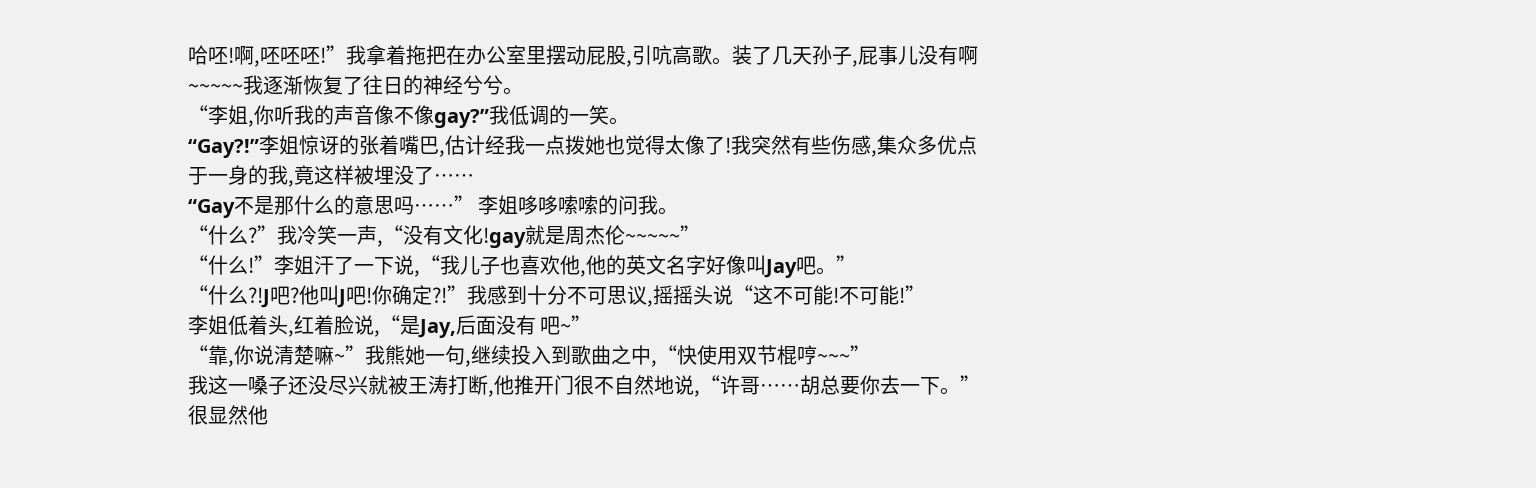哈呸!啊,呸呸呸!”我拿着拖把在办公室里摆动屁股,引吭高歌。装了几天孙子,屁事儿没有啊~~~~~我逐渐恢复了往日的神经兮兮。
“李姐,你听我的声音像不像gay?”我低调的一笑。
“Gay?!”李姐惊讶的张着嘴巴,估计经我一点拨她也觉得太像了!我突然有些伤感,集众多优点于一身的我,竟这样被埋没了……
“Gay不是那什么的意思吗……” 李姐哆哆嗦嗦的问我。
“什么?”我冷笑一声,“没有文化!gay就是周杰伦~~~~~”
“什么!”李姐汗了一下说,“我儿子也喜欢他,他的英文名字好像叫Jay吧。”
“什么?!J吧?他叫J吧!你确定?!”我感到十分不可思议,摇摇头说“这不可能!不可能!”
李姐低着头,红着脸说,“是Jay,后面没有 吧~”
“靠,你说清楚嘛~”我熊她一句,继续投入到歌曲之中,“快使用双节棍哼~~~”
我这一嗓子还没尽兴就被王涛打断,他推开门很不自然地说,“许哥……胡总要你去一下。”
很显然他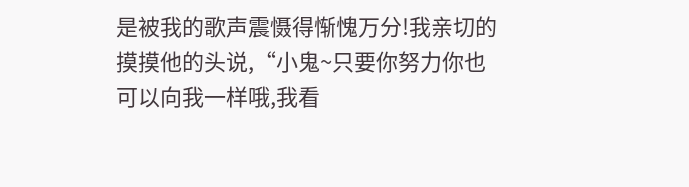是被我的歌声震慑得惭愧万分!我亲切的摸摸他的头说,“小鬼~只要你努力你也可以向我一样哦,我看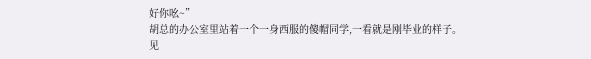好你吆~”
胡总的办公室里站着一个一身西服的傻帽同学,一看就是刚毕业的样子。
见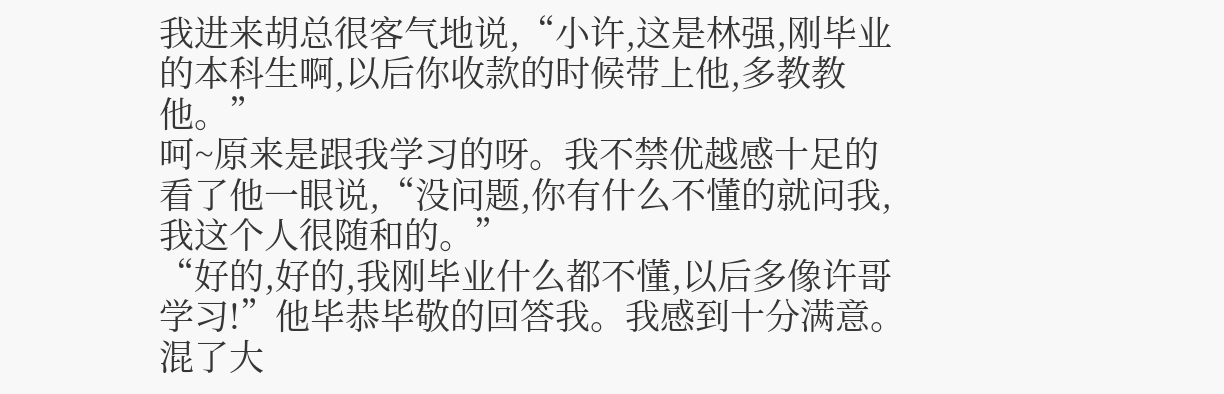我进来胡总很客气地说,“小许,这是林强,刚毕业的本科生啊,以后你收款的时候带上他,多教教他。”
呵~原来是跟我学习的呀。我不禁优越感十足的看了他一眼说,“没问题,你有什么不懂的就问我,我这个人很随和的。”
“好的,好的,我刚毕业什么都不懂,以后多像许哥学习!”他毕恭毕敬的回答我。我感到十分满意。混了大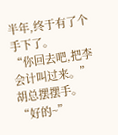半年,终于有了个手下了。
“你回去吧,把李会计叫过来。”胡总摆摆手。
“好的~”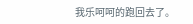我乐呵呵的跑回去了。